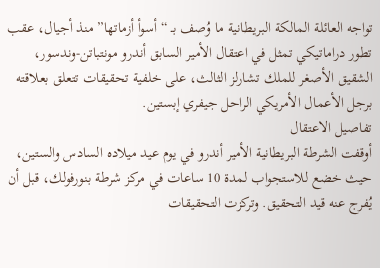تواجه العائلة المالكة البريطانية ما وُصف بـ “أسوأ أزماتها” منذ أجيال، عقب تطور دراماتيكي تمثل في اعتقال الأمير السابق أندرو مونتباتن-وندسور، الشقيق الأصغر للملك تشارلز الثالث، على خلفية تحقيقات تتعلق بعلاقته برجل الأعمال الأمريكي الراحل جيفري إبستين.
تفاصيل الاعتقال
أوقفت الشرطة البريطانية الأمير أندرو في يوم عيد ميلاده السادس والستين، حيث خضع للاستجواب لمدة 10 ساعات في مركز شرطة بنورفولك، قبل أن يُفرج عنه قيد التحقيق. وتركزت التحقيقات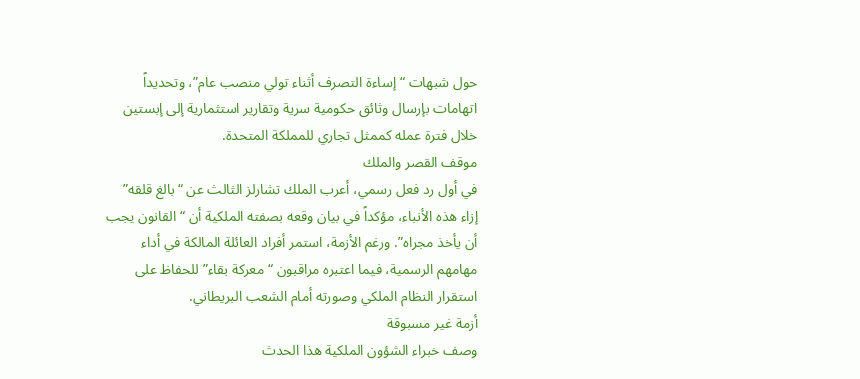حول شبهات “إساءة التصرف أثناء تولي منصب عام”، وتحديداً اتهامات بإرسال وثائق حكومية سرية وتقارير استثمارية إلى إبستين خلال فترة عمله كممثل تجاري للمملكة المتحدة.
موقف القصر والملك
في أول رد فعل رسمي، أعرب الملك تشارلز الثالث عن “بالغ قلقه” إزاء هذه الأنباء، مؤكداً في بيان وقعه بصفته الملكية أن “القانون يجب أن يأخذ مجراه”. ورغم الأزمة، استمر أفراد العائلة المالكة في أداء مهامهم الرسمية، فيما اعتبره مراقبون “معركة بقاء” للحفاظ على استقرار النظام الملكي وصورته أمام الشعب البريطاني.
أزمة غير مسبوقة
وصف خبراء الشؤون الملكية هذا الحدث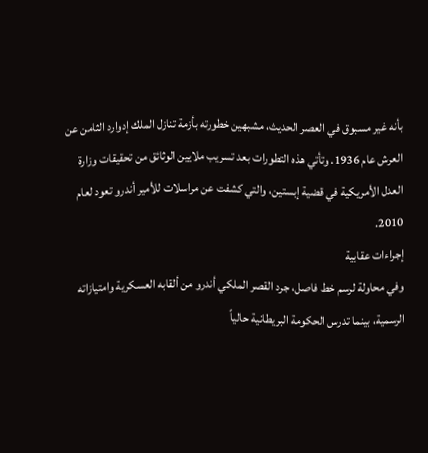بأنه غير مسبوق في العصر الحديث، مشبهين خطورته بأزمة تنازل الملك إدوارد الثامن عن العرش عام 1936. وتأتي هذه التطورات بعد تسريب ملايين الوثائق من تحقيقات وزارة العدل الأمريكية في قضية إبستين، والتي كشفت عن مراسلات للأمير أندرو تعود لعام 2010.
إجراءات عقابية
وفي محاولة لرسم خط فاصل، جرد القصر الملكي أندرو من ألقابه العسكرية وامتيازاته الرسمية، بينما تدرس الحكومة البريطانية حالياً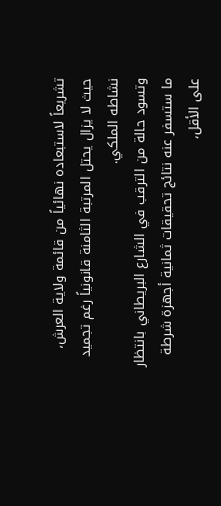تشريعاً لاستبعاده نهائياً من قائمة ولاية العرش، حيث لا يزال يحتل المرتبة الثامنة قانونياً رغم تجميد نشاطه الملكي.
وتسود حالة من الترقب في الشارع البريطاني بانتظار ما ستسفر عنه نتائج تحقيقات ثمانية أجهزة شرطة على الأقل،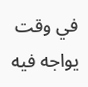في وقت يواجه فيه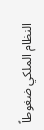النظام الملكي ضغوطاً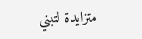متزايدة لتبني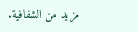مزيد من الشفافية.